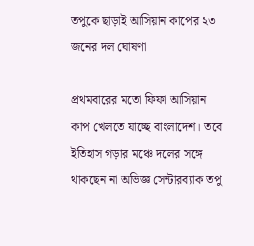তপুকে ছাড়াই আসিয়ান কাপের ২৩ জনের দল ঘোষণা

প্রথমবারের মতো ফিফা আসিয়ান কাপ খেলতে যাচ্ছে বাংলাদেশ। তবে ইতিহাস গড়ার মঞ্চে দলের সঙ্গে থাকছেন না অভিজ্ঞ সেন্টারব্যাক তপু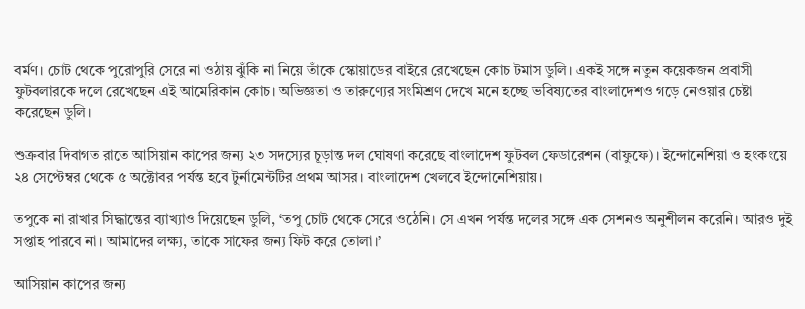বর্মণ। চোট থেকে পুরোপুরি সেরে না ওঠায় ঝুঁকি না নিয়ে তাঁকে স্কোয়াডের বাইরে রেখেছেন কোচ টমাস ডুলি। একই সঙ্গে নতুন কয়েকজন প্রবাসী ফুটবলারকে দলে রেখেছেন এই আমেরিকান কোচ। অভিজ্ঞতা ও তারুণ্যের সংমিশ্রণ দেখে মনে হচ্ছে ভবিষ্যতের বাংলাদেশও গড়ে নেওয়ার চেষ্টা করেছেন ডুলি।

শুক্রবার দিবাগত রাতে আসিয়ান কাপের জন্য ২৩ সদস্যের চূড়ান্ত দল ঘোষণা করেছে বাংলাদেশ ফুটবল ফেডারেশন (বাফুফে)। ইন্দোনেশিয়া ও হংকংয়ে ২৪ সেপ্টেম্বর থেকে ৫ অক্টোবর পর্যন্ত হবে টুর্নামেন্টটির প্রথম আসর। বাংলাদেশ খেলবে ইন্দোনেশিয়ায়।

তপুকে না রাখার সিদ্ধান্তের ব্যাখ্যাও দিয়েছেন ডুলি, ‘তপু চোট থেকে সেরে ওঠেনি। সে এখন পর্যন্ত দলের সঙ্গে এক সেশনও অনুশীলন করেনি। আরও দুই সপ্তাহ পারবে না। আমাদের লক্ষ্য, তাকে সাফের জন্য ফিট করে তোলা।’

আসিয়ান কাপের জন্য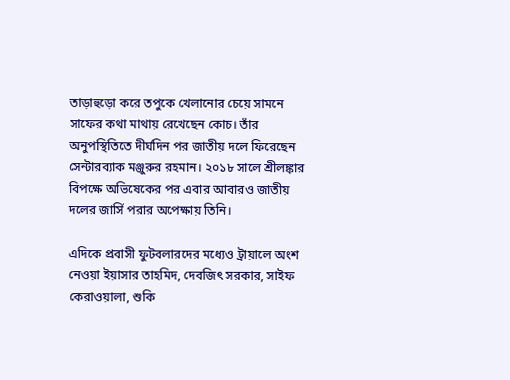তাড়াহুড়ো করে তপুকে খেলানোর চেয়ে সামনে সাফের কথা মাথায় রেখেছেন কোচ। তাঁর অনুপস্থিতিতে দীর্ঘদিন পর জাতীয় দলে ফিরেছেন সেন্টারব্যাক মঞ্জুরুর রহমান। ২০১৮ সালে শ্রীলঙ্কার বিপক্ষে অভিষেকের পর এবার আবারও জাতীয় দলের জার্সি পরার অপেক্ষায় তিনি।

এদিকে প্রবাসী ফুটবলারদের মধ্যেও ট্রায়ালে অংশ নেওয়া ইয়াসার তাহমিদ, দেবজিৎ সরকার, সাইফ কেরাওয়ালা, শুকি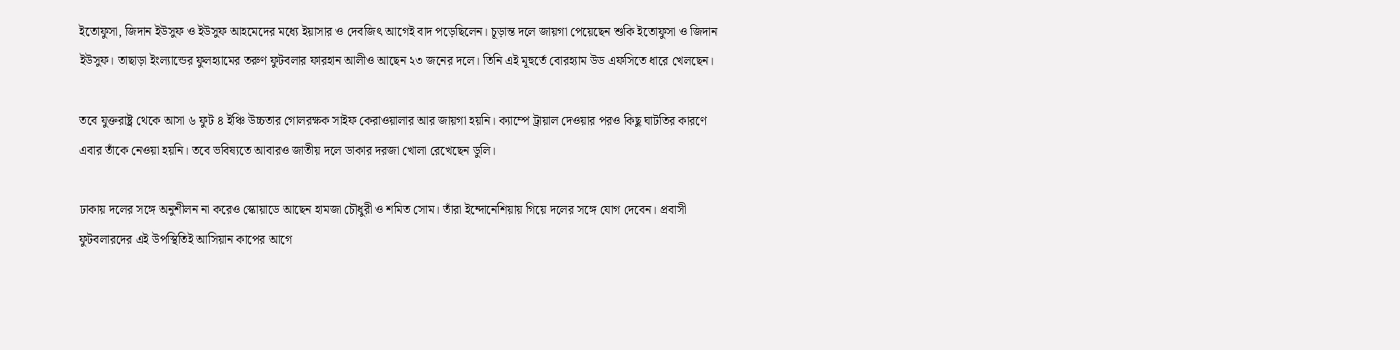ইতোফুসা, জিদান ইউসুফ ও ইউসুফ আহমেদের মধ্যে ইয়াসার ও দেবজিৎ আগেই বাদ পড়েছিলেন। চূড়ান্ত দলে জায়গা পেয়েছেন শুকি ইতোফুসা ও জিদান ইউসুফ। তাছাড়া ইংল্যান্ডের ফুলহ্যামের তরুণ ফুটবলার ফারহান আলীও আছেন ২৩ জনের দলে। তিনি এই মূহুর্তে বোরহ্যাম উড এফসিতে ধারে খেলছেন।

তবে যুক্তরাষ্ট্র থেকে আসা ৬ ফুট ৪ ইঞ্চি উচ্চতার গোলরক্ষক সাইফ কেরাওয়ালার আর জায়গা হয়নি। ক্যাম্পে ট্রায়াল দেওয়ার পরও কিছু ঘাটতির কারণে এবার তাঁকে নেওয়া হয়নি। তবে ভবিষ্যতে আবারও জাতীয় দলে ডাকার দরজা খোলা রেখেছেন ডুলি।

ঢাকায় দলের সঙ্গে অনুশীলন না করেও স্কোয়াডে আছেন হামজা চৌধুরী ও শমিত সোম। তাঁরা ইন্দোনেশিয়ায় গিয়ে দলের সঙ্গে যোগ দেবেন। প্রবাসী ফুটবলারদের এই উপস্থিতিই আসিয়ান কাপের আগে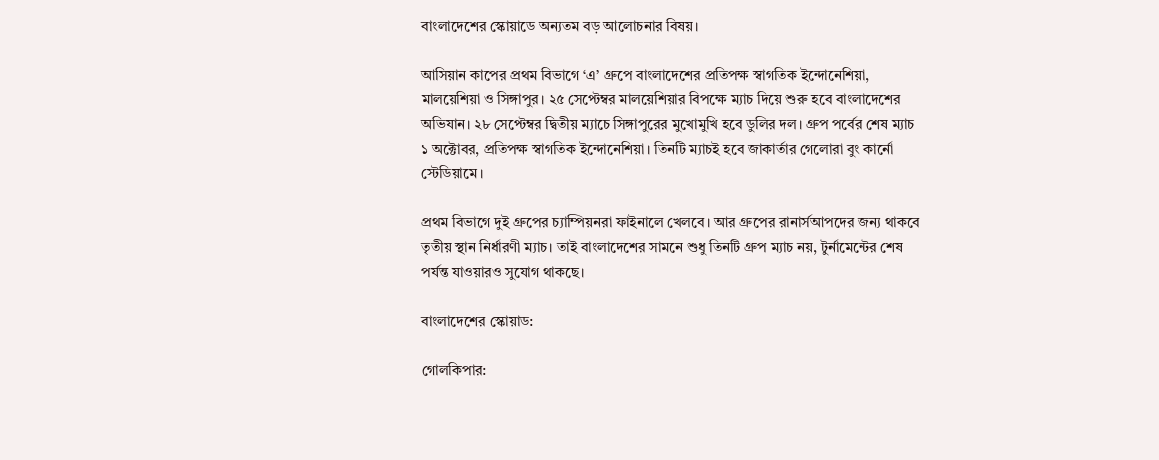বাংলাদেশের স্কোয়াডে অন্যতম বড় আলোচনার বিষয়।

আসিয়ান কাপের প্রথম বিভাগে ‘এ’ গ্রুপে বাংলাদেশের প্রতিপক্ষ স্বাগতিক ইন্দোনেশিয়া, মালয়েশিয়া ও সিঙ্গাপুর। ২৫ সেপ্টেম্বর মালয়েশিয়ার বিপক্ষে ম্যাচ দিয়ে শুরু হবে বাংলাদেশের অভিযান। ২৮ সেপ্টেম্বর দ্বিতীয় ম্যাচে সিঙ্গাপুরের মুখোমুখি হবে ডুলির দল। গ্রুপ পর্বের শেষ ম্যাচ ১ অক্টোবর, প্রতিপক্ষ স্বাগতিক ইন্দোনেশিয়া। তিনটি ম্যাচই হবে জাকার্তার গেলোরা বুং কার্নো স্টেডিয়ামে।

প্রথম বিভাগে দুই গ্রুপের চ্যাম্পিয়নরা ফাইনালে খেলবে। আর গ্রুপের রানার্সআপদের জন্য থাকবে তৃতীয় স্থান নির্ধারণী ম্যাচ। তাই বাংলাদেশের সামনে শুধু তিনটি গ্রুপ ম্যাচ নয়, টুর্নামেন্টের শেষ পর্যন্ত যাওয়ারও সুযোগ থাকছে।

বাংলাদেশের স্কোয়াড:

গোলকিপার: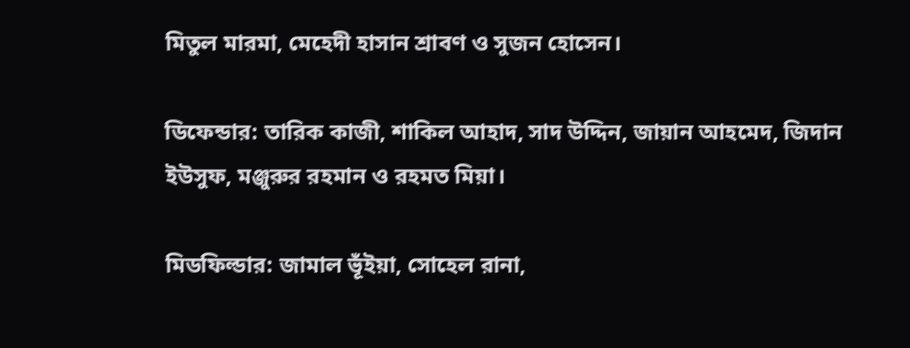মিতুল মারমা, মেহেদী হাসান শ্রাবণ ও সুজন হোসেন।

ডিফেন্ডার: তারিক কাজী, শাকিল আহাদ, সাদ উদ্দিন, জায়ান আহমেদ, জিদান ইউসুফ, মঞ্জুরুর রহমান ও রহমত মিয়া।

মিডফিল্ডার: জামাল ভূঁইয়া, সোহেল রানা,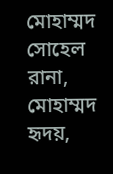মোহাম্মদ সোহেল রানা, মোহাম্মদ হৃদয়,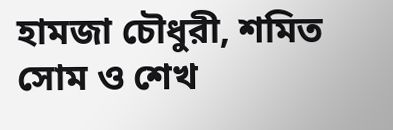হামজা চৌধুরী, শমিত সোম ও শেখ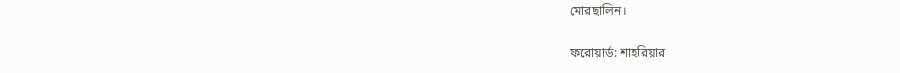মোরছালিন।

ফরোয়ার্ড: শাহরিয়ার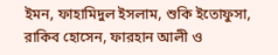ইমন, ফাহামিদুল ইসলাম, শুকি ইতোফুসা, রাকিব হোসেন, ফারহান আলী ও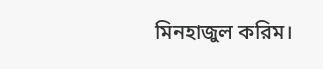মিনহাজুল করিম।